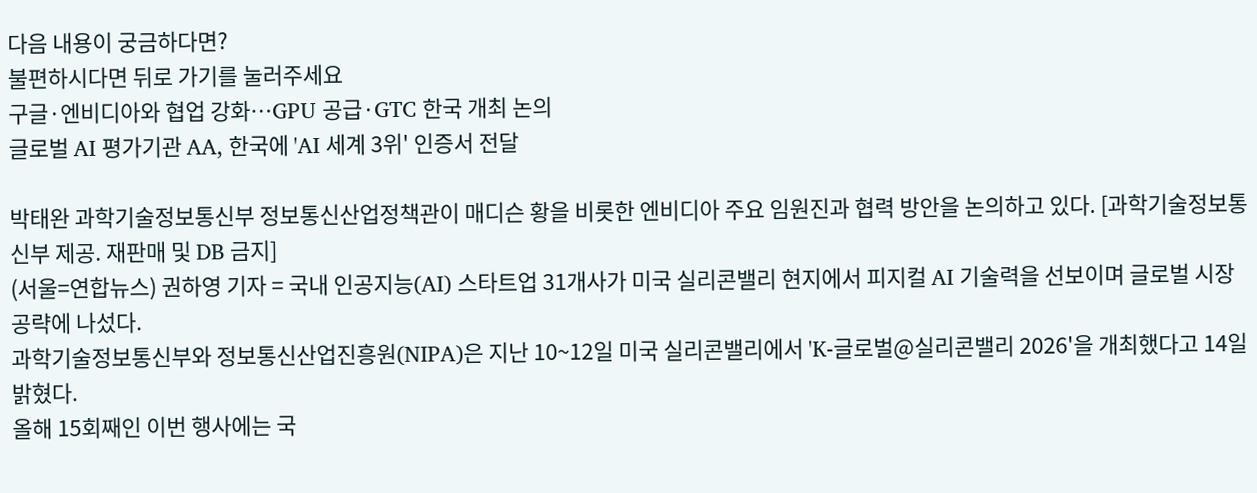다음 내용이 궁금하다면?
불편하시다면 뒤로 가기를 눌러주세요
구글·엔비디아와 협업 강화…GPU 공급·GTC 한국 개최 논의
글로벌 AI 평가기관 AA, 한국에 'AI 세계 3위' 인증서 전달

박태완 과학기술정보통신부 정보통신산업정책관이 매디슨 황을 비롯한 엔비디아 주요 임원진과 협력 방안을 논의하고 있다. [과학기술정보통신부 제공. 재판매 및 DB 금지]
(서울=연합뉴스) 권하영 기자 = 국내 인공지능(AI) 스타트업 31개사가 미국 실리콘밸리 현지에서 피지컬 AI 기술력을 선보이며 글로벌 시장 공략에 나섰다.
과학기술정보통신부와 정보통신산업진흥원(NIPA)은 지난 10~12일 미국 실리콘밸리에서 'K-글로벌@실리콘밸리 2026'을 개최했다고 14일 밝혔다.
올해 15회째인 이번 행사에는 국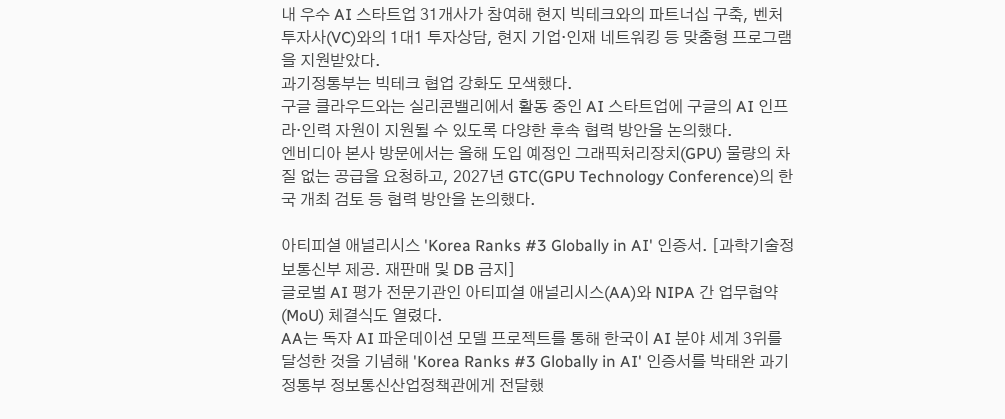내 우수 AI 스타트업 31개사가 참여해 현지 빅테크와의 파트너십 구축, 벤처투자사(VC)와의 1대1 투자상담, 현지 기업·인재 네트워킹 등 맞춤형 프로그램을 지원받았다.
과기정통부는 빅테크 협업 강화도 모색했다.
구글 클라우드와는 실리콘밸리에서 활동 중인 AI 스타트업에 구글의 AI 인프라·인력 자원이 지원될 수 있도록 다양한 후속 협력 방안을 논의했다.
엔비디아 본사 방문에서는 올해 도입 예정인 그래픽처리장치(GPU) 물량의 차질 없는 공급을 요청하고, 2027년 GTC(GPU Technology Conference)의 한국 개최 검토 등 협력 방안을 논의했다.

아티피셜 애널리시스 'Korea Ranks #3 Globally in AI' 인증서. [과학기술정보통신부 제공. 재판매 및 DB 금지]
글로벌 AI 평가 전문기관인 아티피셜 애널리시스(AA)와 NIPA 간 업무협약(MoU) 체결식도 열렸다.
AA는 독자 AI 파운데이션 모델 프로젝트를 통해 한국이 AI 분야 세계 3위를 달성한 것을 기념해 'Korea Ranks #3 Globally in AI' 인증서를 박태완 과기정통부 정보통신산업정책관에게 전달했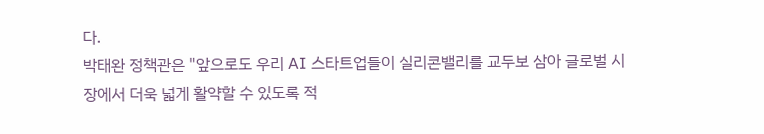다.
박태완 정책관은 "앞으로도 우리 AI 스타트업들이 실리콘밸리를 교두보 삼아 글로벌 시장에서 더욱 넓게 활약할 수 있도록 적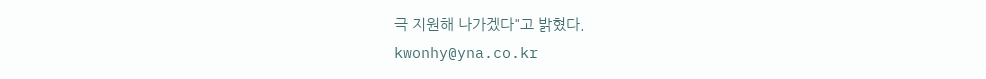극 지원해 나가겠다"고 밝혔다.
kwonhy@yna.co.kr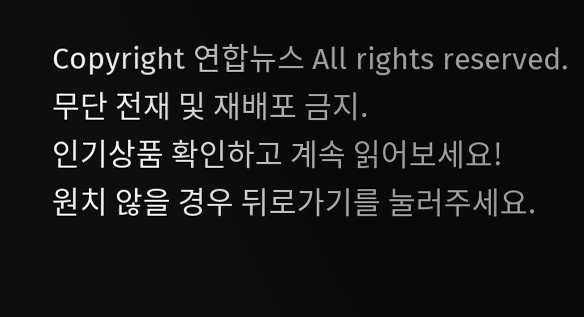Copyright 연합뉴스 All rights reserved. 무단 전재 및 재배포 금지.
인기상품 확인하고 계속 읽어보세요!
원치 않을 경우 뒤로가기를 눌러주세요.